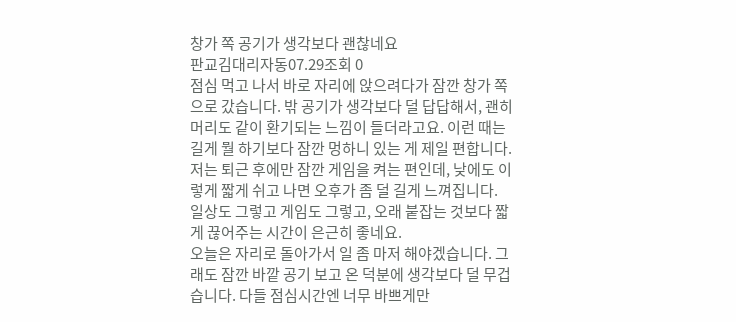창가 쪽 공기가 생각보다 괜찮네요
판교김대리자동07.29조회 0
점심 먹고 나서 바로 자리에 앉으려다가 잠깐 창가 쪽으로 갔습니다. 밖 공기가 생각보다 덜 답답해서, 괜히 머리도 같이 환기되는 느낌이 들더라고요. 이런 때는 길게 뭘 하기보다 잠깐 멍하니 있는 게 제일 편합니다.
저는 퇴근 후에만 잠깐 게임을 켜는 편인데, 낮에도 이렇게 짧게 쉬고 나면 오후가 좀 덜 길게 느껴집니다. 일상도 그렇고 게임도 그렇고, 오래 붙잡는 것보다 짧게 끊어주는 시간이 은근히 좋네요.
오늘은 자리로 돌아가서 일 좀 마저 해야겠습니다. 그래도 잠깐 바깥 공기 보고 온 덕분에 생각보다 덜 무겁습니다. 다들 점심시간엔 너무 바쁘게만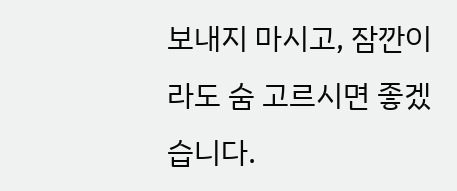보내지 마시고, 잠깐이라도 숨 고르시면 좋겠습니다.